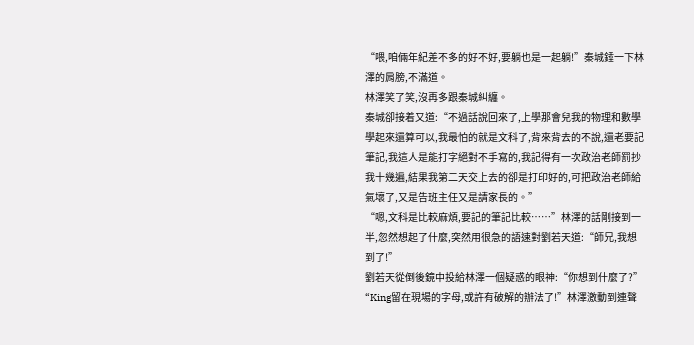“喂,咱倆年紀差不多的好不好,要躺也是一起躺!”秦城錘一下林澤的肩膀,不滿道。
林澤笑了笑,沒再多跟秦城糾纏。
秦城卻接着又道:“不過話說回來了,上學那會兒我的物理和數學學起來還算可以,我最怕的就是文科了,背來背去的不說,還老要記筆記,我這人是能打字絕對不手寫的,我記得有一次政治老師罰抄我十幾遍,結果我第二天交上去的卻是打印好的,可把政治老師給氣壞了,又是告班主任又是請家長的。”
“嗯,文科是比較麻煩,要記的筆記比較……”林澤的話剛接到一半,忽然想起了什麼,突然用很急的語速對劉若天道:“師兄,我想到了!”
劉若天從倒後鏡中投給林澤一個疑惑的眼神:“你想到什麼了?”
“King留在現場的字母,或許有破解的辦法了!”林澤激動到連聲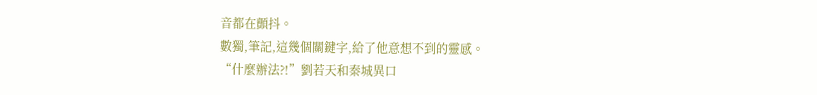音都在顫抖。
數獨,筆記,這幾個關鍵字,給了他意想不到的靈感。
“什麼辦法?!”劉若天和秦城異口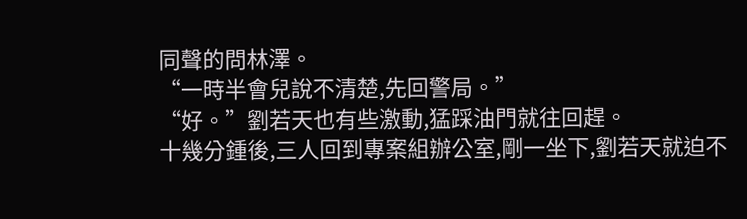同聲的問林澤。
“一時半會兒說不清楚,先回警局。”
“好。”劉若天也有些激動,猛踩油門就往回趕。
十幾分鍾後,三人回到專案組辦公室,剛一坐下,劉若天就迫不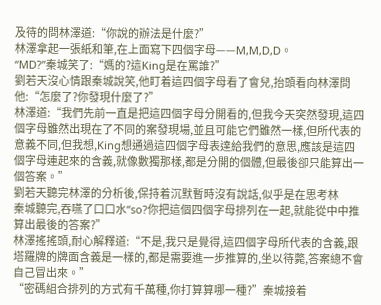及待的問林澤道:“你說的辦法是什麼?”
林澤拿起一張紙和筆,在上面寫下四個字母——M,M,D,D。
“MD?”秦城笑了:“媽的?這King是在罵誰?”
劉若天沒心情跟秦城說笑,他盯着這四個字母看了會兒,抬頭看向林澤問他:“怎麼了?你發現什麼了?”
林澤道:“我們先前一直是把這四個字母分開看的,但我今天突然發現,這四個字母雖然出現在了不同的案發現場,並且可能它們雖然一樣,但所代表的意義不同,但我想,King想通過這四個字母表達給我們的意思,應該是這四個字母連起來的含義,就像數獨那樣,都是分開的個體,但最後卻只能算出一個答案。”
劉若天聽完林澤的分析後,保持着沉默暫時沒有說話,似乎是在思考林
秦城聽完,吞嚥了口口水“so?你把這個四個字母排列在一起,就能從中中推算出最後的答案?”
林澤搖搖頭,耐心解釋道:“不是,我只是覺得,這四個字母所代表的含義,跟塔羅牌的牌面含義是一樣的,都是需要進一步推算的,坐以待斃,答案總不會自己冒出來。”
“密碼組合排列的方式有千萬種,你打算算哪一種?”秦城接着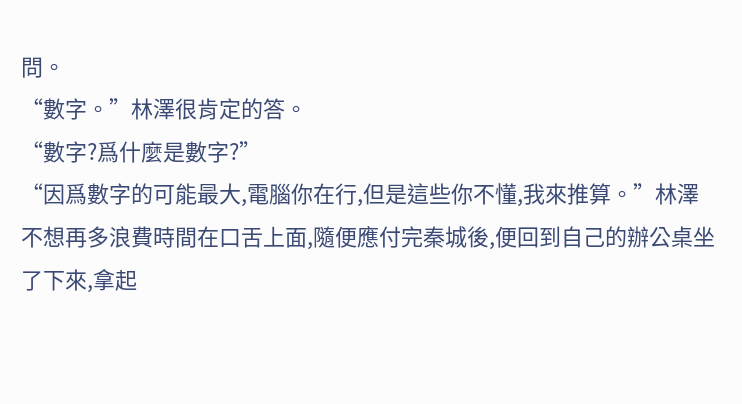問。
“數字。”林澤很肯定的答。
“數字?爲什麼是數字?”
“因爲數字的可能最大,電腦你在行,但是這些你不懂,我來推算。”林澤不想再多浪費時間在口舌上面,隨便應付完秦城後,便回到自己的辦公桌坐了下來,拿起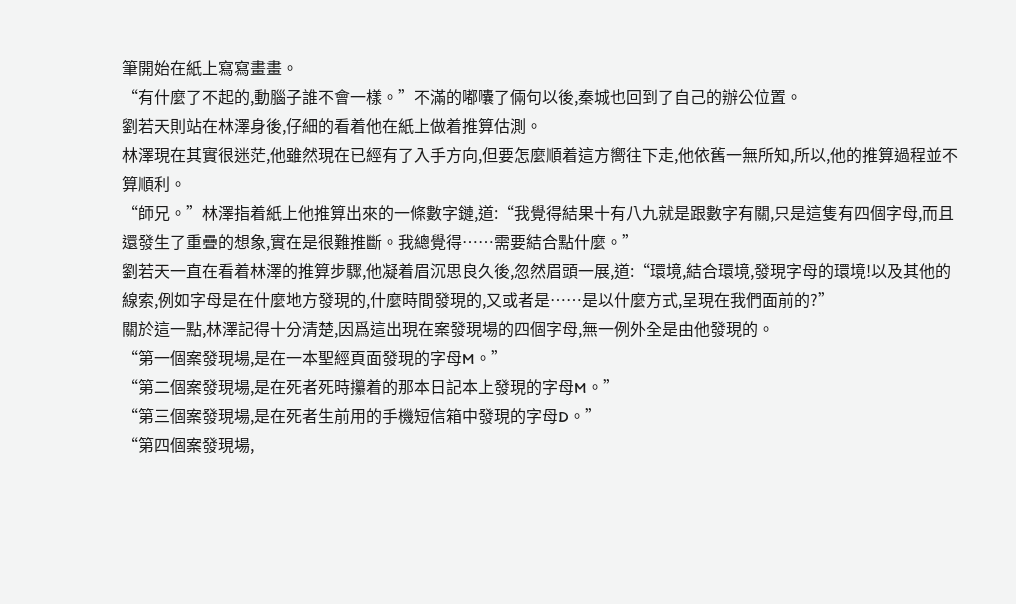筆開始在紙上寫寫畫畫。
“有什麼了不起的,動腦子誰不會一樣。”不滿的嘟囔了倆句以後,秦城也回到了自己的辦公位置。
劉若天則站在林澤身後,仔細的看着他在紙上做着推算估測。
林澤現在其實很迷茫,他雖然現在已經有了入手方向,但要怎麼順着這方嚮往下走,他依舊一無所知,所以,他的推算過程並不算順利。
“師兄。”林澤指着紙上他推算出來的一條數字鏈,道:“我覺得結果十有八九就是跟數字有關,只是這隻有四個字母,而且還發生了重疊的想象,實在是很難推斷。我總覺得……需要結合點什麼。”
劉若天一直在看着林澤的推算步驟,他凝着眉沉思良久後,忽然眉頭一展,道:“環境,結合環境,發現字母的環境!以及其他的線索,例如字母是在什麼地方發現的,什麼時間發現的,又或者是……是以什麼方式,呈現在我們面前的?”
關於這一點,林澤記得十分清楚,因爲這出現在案發現場的四個字母,無一例外全是由他發現的。
“第一個案發現場,是在一本聖經頁面發現的字母M。”
“第二個案發現場,是在死者死時攥着的那本日記本上發現的字母M。”
“第三個案發現場,是在死者生前用的手機短信箱中發現的字母D。”
“第四個案發現場,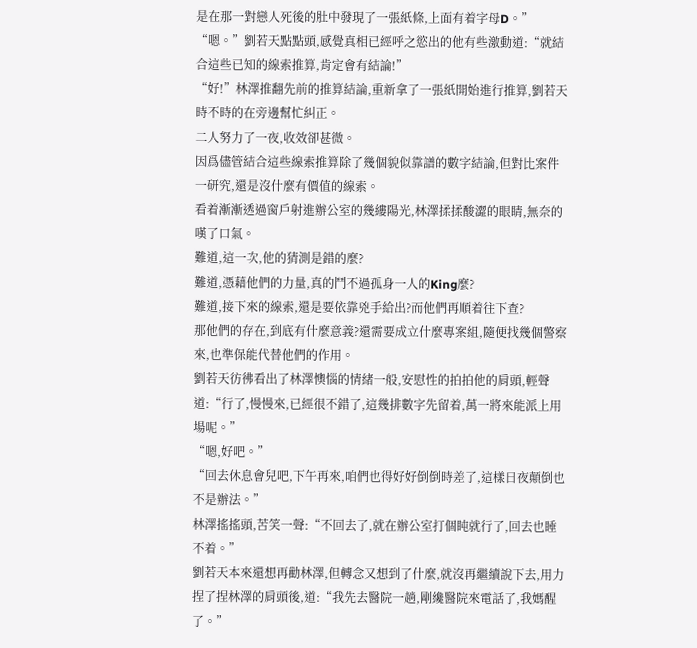是在那一對戀人死後的肚中發現了一張紙條,上面有着字母D。”
“嗯。”劉若天點點頭,感覺真相已經呼之慾出的他有些激動道:“就結合這些已知的線索推算,肯定會有結論!”
“好!”林澤推翻先前的推算結論,重新拿了一張紙開始進行推算,劉若天時不時的在旁邊幫忙糾正。
二人努力了一夜,收效卻甚微。
因爲儘管結合這些線索推算除了幾個貌似靠譜的數字結論,但對比案件一研究,還是沒什麼有價值的線索。
看着漸漸透過窗戶射進辦公室的幾縷陽光,林澤揉揉酸澀的眼睛,無奈的嘆了口氣。
難道,這一次,他的猜測是錯的麼?
難道,憑藉他們的力量,真的鬥不過孤身一人的King麼?
難道,接下來的線索,還是要依靠兇手給出?而他們再順着往下查?
那他們的存在,到底有什麼意義?還需要成立什麼專案組,隨便找幾個警察來,也準保能代替他們的作用。
劉若天彷彿看出了林澤懊惱的情緒一般,安慰性的拍拍他的肩頭,輕聲道:“行了,慢慢來,已經很不錯了,這幾排數字先留着,萬一將來能派上用場呢。”
“嗯,好吧。”
“回去休息會兒吧,下午再來,咱們也得好好倒倒時差了,這樣日夜顛倒也不是辦法。”
林澤搖搖頭,苦笑一聲:“不回去了,就在辦公室打個盹就行了,回去也睡不着。”
劉若天本來還想再勸林澤,但轉念又想到了什麼,就沒再繼續說下去,用力捏了捏林澤的肩頭後,道:“我先去醫院一趟,剛纔醫院來電話了,我媽醒了。”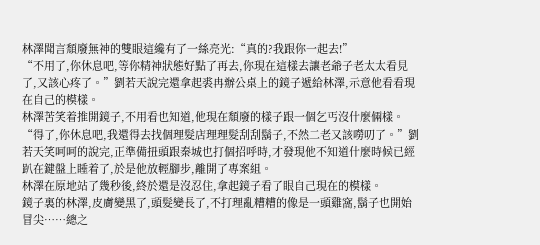林澤聞言頹廢無神的雙眼這纔有了一絲亮光:“真的?我跟你一起去!”
“不用了,你休息吧,等你精神狀態好點了再去,你現在這樣去讓老爺子老太太看見了,又該心疼了。”劉若天說完還拿起裘冉辦公桌上的鏡子遞給林澤,示意他看看現在自己的模樣。
林澤苦笑着推開鏡子,不用看也知道,他現在頹廢的樣子跟一個乞丐沒什麼倆樣。
“得了,你休息吧,我還得去找個理髮店理理髮刮刮鬍子,不然二老又該嘮叨了。”劉若天笑呵呵的說完,正準備扭頭跟秦城也打個招呼時,才發現他不知道什麼時候已經趴在鍵盤上睡着了,於是他放輕腳步,離開了專案組。
林澤在原地站了幾秒後,終於還是沒忍住,拿起鏡子看了眼自己現在的模樣。
鏡子裏的林澤,皮膚變黑了,頭髮變長了,不打理亂糟糟的像是一頭雞窩,鬍子也開始冒尖……總之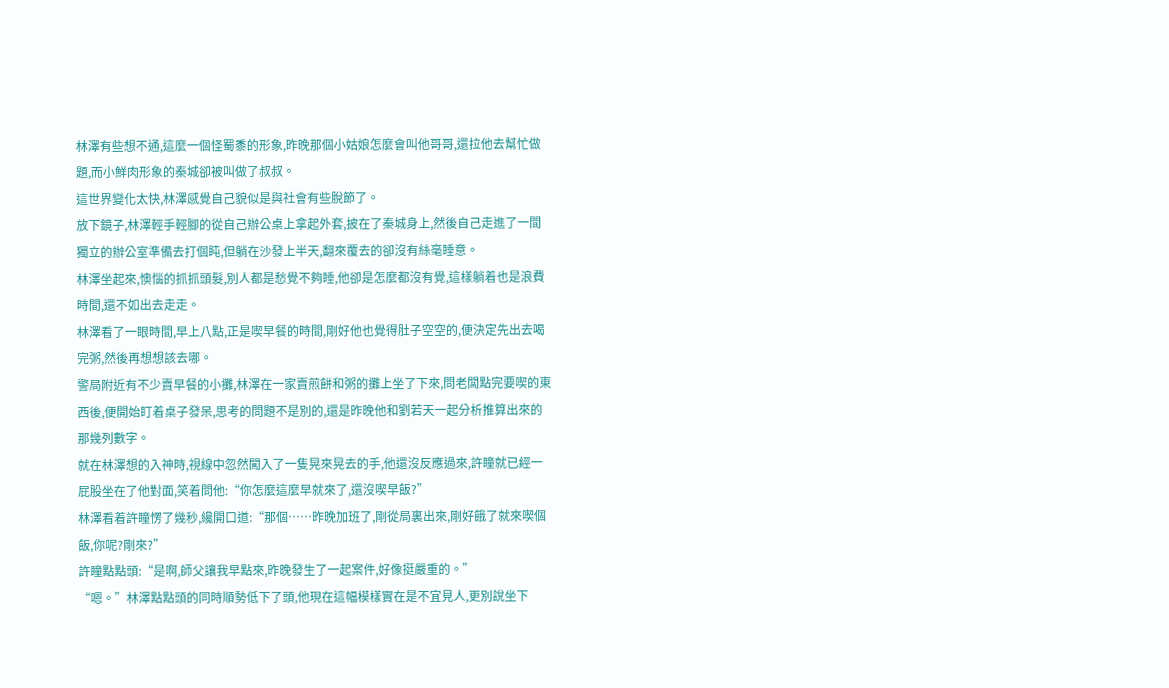林澤有些想不通,這麼一個怪蜀黍的形象,昨晚那個小姑娘怎麼會叫他哥哥,還拉他去幫忙做題,而小鮮肉形象的秦城卻被叫做了叔叔。
這世界變化太快,林澤感覺自己貌似是與社會有些脫節了。
放下鏡子,林澤輕手輕腳的從自己辦公桌上拿起外套,披在了秦城身上,然後自己走進了一間獨立的辦公室準備去打個盹,但躺在沙發上半天,翻來覆去的卻沒有絲毫睡意。
林澤坐起來,懊惱的抓抓頭髮,別人都是愁覺不夠睡,他卻是怎麼都沒有覺,這樣躺着也是浪費時間,還不如出去走走。
林澤看了一眼時間,早上八點,正是喫早餐的時間,剛好他也覺得肚子空空的,便決定先出去喝完粥,然後再想想該去哪。
警局附近有不少賣早餐的小攤,林澤在一家賣煎餅和粥的攤上坐了下來,問老闆點完要喫的東西後,便開始盯着桌子發呆,思考的問題不是別的,還是昨晚他和劉若天一起分析推算出來的那幾列數字。
就在林澤想的入神時,視線中忽然闖入了一隻晃來晃去的手,他還沒反應過來,許瞳就已經一屁股坐在了他對面,笑着問他:“你怎麼這麼早就來了,還沒喫早飯?”
林澤看着許瞳愣了幾秒,纔開口道:“那個……昨晚加班了,剛從局裏出來,剛好餓了就來喫個飯,你呢?剛來?”
許瞳點點頭:“是啊,師父讓我早點來,昨晚發生了一起案件,好像挺嚴重的。”
“嗯。”林澤點點頭的同時順勢低下了頭,他現在這幅模樣實在是不宜見人,更別說坐下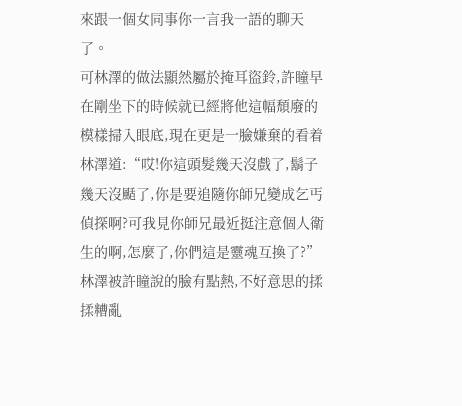來跟一個女同事你一言我一語的聊天了。
可林澤的做法顯然屬於掩耳盜鈴,許瞳早在剛坐下的時候就已經將他這幅頹廢的模樣掃入眼底,現在更是一臉嫌棄的看着林澤道:“哎!你這頭髮幾天沒戲了,鬍子幾天沒颳了,你是要追隨你師兄變成乞丐偵探啊?可我見你師兄最近挺注意個人衛生的啊,怎麼了,你們這是靈魂互換了?”
林澤被許瞳說的臉有點熱,不好意思的揉揉糟亂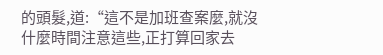的頭髮,道:“這不是加班查案麼,就沒什麼時間注意這些,正打算回家去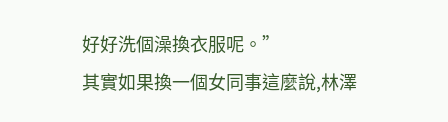好好洗個澡換衣服呢。”
其實如果換一個女同事這麼說,林澤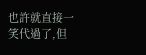也許就直接一笑代過了,但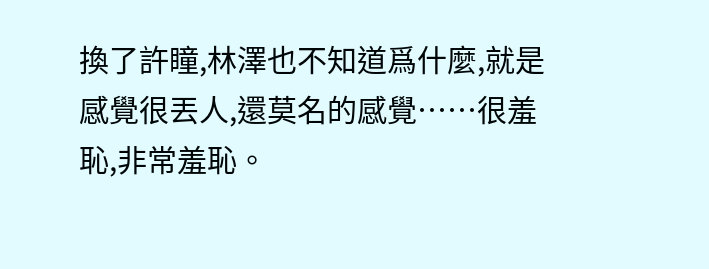換了許瞳,林澤也不知道爲什麼,就是感覺很丟人,還莫名的感覺……很羞恥,非常羞恥。